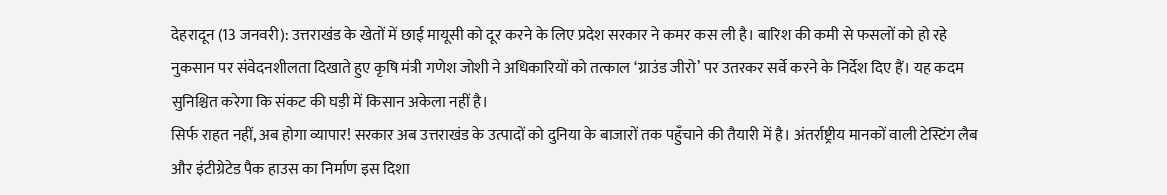देहरादून (13 जनवरी): उत्तराखंड के खेतों में छाई मायूसी को दूर करने के लिए प्रदेश सरकार ने कमर कस ली है। बारिश की कमी से फसलों को हो रहे नुकसान पर संवेदनशीलता दिखाते हुए कृषि मंत्री गणेश जोशी ने अधिकारियों को तत्काल ‘ग्राउंड जीरो’ पर उतरकर सर्वे करने के निर्देश दिए हैं। यह कदम सुनिश्चित करेगा कि संकट की घड़ी में किसान अकेला नहीं है।
सिर्फ राहत नहीं, अब होगा व्यापार! सरकार अब उत्तराखंड के उत्पादों को दुनिया के बाजारों तक पहुँचाने की तैयारी में है। अंतर्राष्ट्रीय मानकों वाली टेस्टिंग लैब और इंटीग्रेटेड पैक हाउस का निर्माण इस दिशा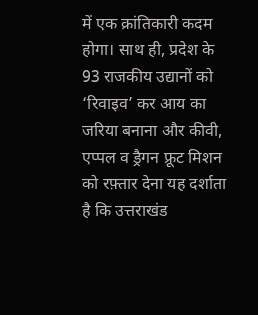में एक क्रांतिकारी कदम होगा। साथ ही, प्रदेश के 93 राजकीय उद्यानों को ‘रिवाइव’ कर आय का जरिया बनाना और कीवी, एप्पल व ड्रैगन फ्रूट मिशन को रफ़्तार देना यह दर्शाता है कि उत्तराखंड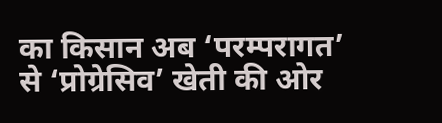का किसान अब ‘परम्परागत’ से ‘प्रोग्रेसिव’ खेती की ओर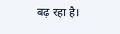बढ़ रहा है।